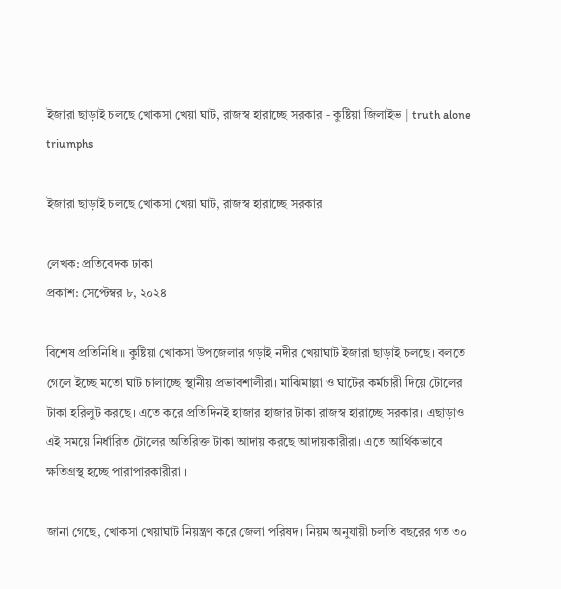ইজারা ছাড়াই চলছে খোকসা খেয়া ঘাট, রাজস্ব হারাচ্ছে সরকার - কুষ্টিয়া জিলাইভ | truth alone triumphs

ইজারা ছাড়াই চলছে খোকসা খেয়া ঘাট, রাজস্ব হারাচ্ছে সরকার

লেখক: প্রতিবেদক ঢাকা
প্রকাশ: সেপ্টেম্বর ৮, ২০২৪

বিশেষ প্রতিনিধি ॥ কুষ্টিয়া খোকসা উপজেলার গড়াই নদীর খেয়াঘাট ইজারা ছাড়াই চলছে। বলতে গেলে ইচ্ছে মতো ঘাট চালাচ্ছে স্থানীয় প্রভাবশালীরা। মাঝিমাল্লা ও ঘাটের কর্মচারী দিয়ে টোলের টাকা হরিলুট করছে। এতে করে প্রতিদিনই হাজার হাজার টাকা রাজস্ব হারাচ্ছে সরকার। এছাড়াও এই সময়ে নির্ধারিত টোলের অতিরিক্ত টাকা আদায় করছে আদায়কারীরা। এতে আর্থিকভাবে ক্ষতিগ্রস্থ হচ্ছে পারাপারকারীরা ।

জানা গেছে, খোকসা খেয়াঘাট নিয়ন্ত্রণ করে জেলা পরিষদ। নিয়ম অনুযায়ী চলতি বছরের গত ৩০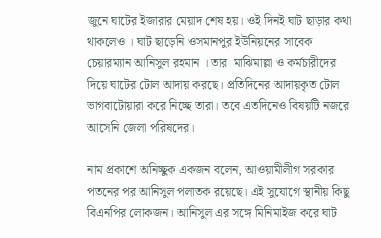জুনে ঘাটের ইজারার মেয়াদ শেষ হয়। ওই দিনই ঘাট ছাড়ার কথা থাকলেও । ঘাট ছাড়েনি ওসমানপুর ইউনিয়নের সাবেক চেয়ারম্যান আনিসুল রহমান । তার  মাঝিমাল্লা ও কর্মচারীদের দিয়ে ঘাটের টোল আদায় করছে। প্রতিদিনের আদায়কৃত টোল ভাগবাটোয়ারা করে নিচ্ছে তারা। তবে এতদিনেও বিষয়টি নজরে আসেনি জেলা পরিষদের।

নাম প্রকাশে অনিচ্ছুক একজন বলেন, আওয়ামীলীগ সরকার পতনের পর আনিসুল পলাতক রয়েছে। এই সুযোগে স্থানীয় কিছু বিএনপির লোকজন। আনিসুল এর সঙ্গে মিনিমাইজ করে ঘাট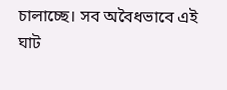চালাচ্ছে। সব অবৈধভাবে এই ঘাট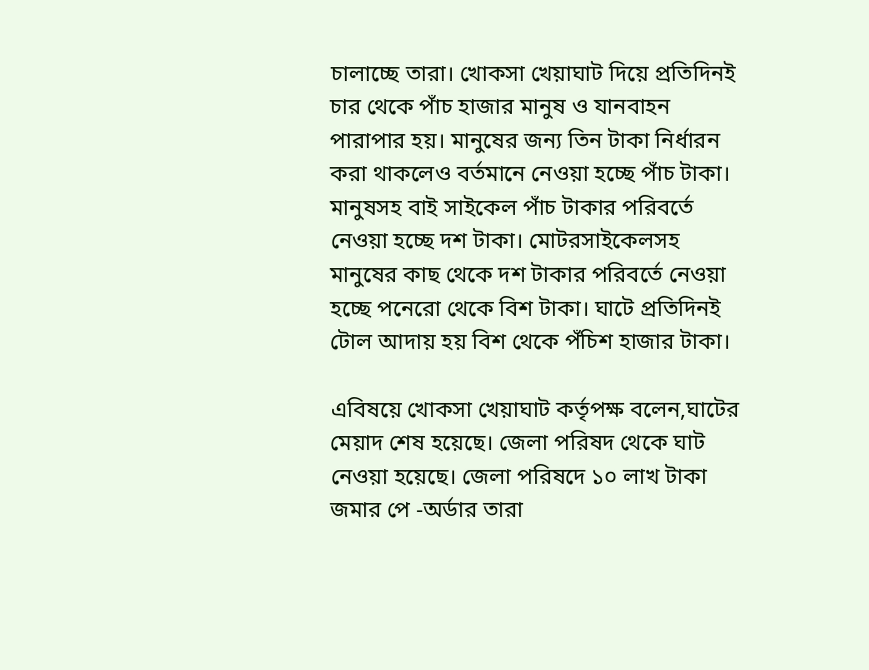চালাচ্ছে তারা। খোকসা খেয়াঘাট দিয়ে প্রতিদিনই চার থেকে পাঁচ হাজার মানুষ ও যানবাহন পারাপার হয়। মানুষের জন্য তিন টাকা নির্ধারন করা থাকলেও বর্তমানে নেওয়া হচ্ছে পাঁচ টাকা। মানুষসহ বাই সাইকেল পাঁচ টাকার পরিবর্তে নেওয়া হচ্ছে দশ টাকা। মোটরসাইকেলসহ মানুষের কাছ থেকে দশ টাকার পরিবর্তে নেওয়া হচ্ছে পনেরো থেকে বিশ টাকা। ঘাটে প্রতিদিনই টোল আদায় হয় বিশ থেকে পঁচিশ হাজার টাকা।

এবিষয়ে খোকসা খেয়াঘাট কর্তৃপক্ষ বলেন,ঘাটের মেয়াদ শেষ হয়েছে। জেলা পরিষদ থেকে ঘাট নেওয়া হয়েছে। জেলা পরিষদে ১০ লাখ টাকা জমার পে -অর্ডার তারা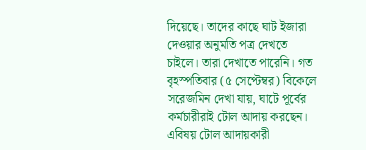দিয়েছে। তাদের কাছে ঘাট ইজারা দেওয়ার অনুমতি পত্র দেখতে চাইলে। তারা দেখাতে পারেনি। গত বৃহস্পতিবার (৫ সেপ্টেম্বর) বিকেলে সরেজমিন দেখা যায়, ঘাটে পূর্বের  কর্মচারীরাই টোল আদায় করছেন। এবিষয় টোল আদায়কারী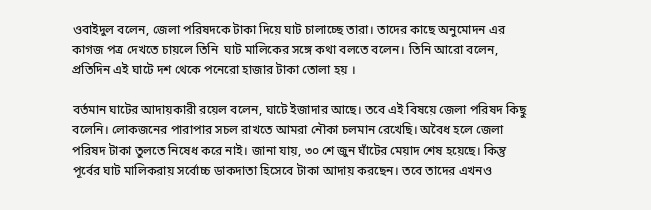ওবাইদুল বলেন, জেলা পরিষদকে টাকা দিয়ে ঘাট চালাচ্ছে তারা। তাদের কাছে অনুমোদন এর কাগজ পত্র দেখতে চায়লে তিনি  ঘাট মালিকের সঙ্গে কথা বলতে বলেন। তিনি আরো বলেন, প্রতিদিন এই ঘাটে দশ থেকে পনেরো হাজার টাকা তোলা হয় ।

বর্তমান ঘাটের আদায়কারী রয়েল বলেন, ঘাটে ইজাদার আছে। তবে এই বিষয়ে জেলা পরিষদ কিছু বলেনি। লোকজনের পারাপার সচল রাখতে আমরা নৌকা চলমান রেখেছি। অবৈধ হলে জেলা পরিষদ টাকা তুলতে নিষেধ করে নাই। জানা যায়, ৩০ শে জুন ঘাঁটের মেয়াদ শেষ হয়েছে। কিন্তু পূর্বের ঘাট মালিকরায় সর্বোচ্চ ডাকদাতা হিসেবে টাকা আদায় করছেন। তবে তাদের এখনও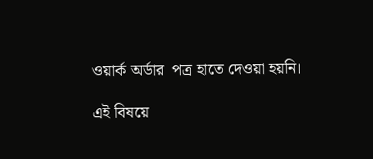ওয়ার্ক অর্ডার  পত্র হাতে দেওয়া হয়নি।

এই বিষয়ে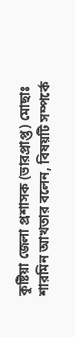কুষ্টিয়া জেলা প্রশাসক (ভারপ্রাপ্ত) মোছাঃ শারমিন আখতার বলেন, বিষয়টি সম্পর্কে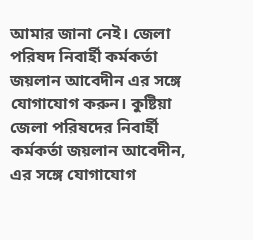আমার জানা নেই। জেলা পরিষদ নিবার্হী কর্মকর্তা জয়লান আবেদীন এর সঙ্গে যোগাযোগ করুন। কুষ্টিয়া জেলা পরিষদের নিবার্হী কর্মকর্তা জয়লান আবেদীন, এর সঙ্গে যোগাযোগ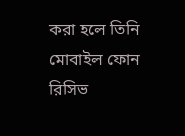করা হলে তিনি মোবাইল ফোন রিসিভ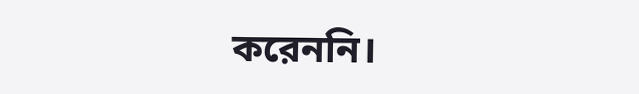করেননি।